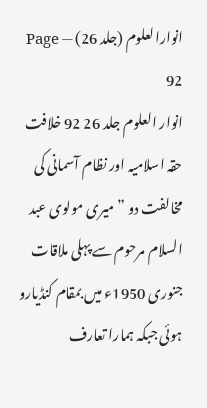انوارالعلوم (جلد 26) — Page 92
انوار العلوم جلد 26 92 خلافت حقہ اسلامیہ اور نظام آسمانی کی مخالفت دو ” میری مولوی عبد السلام مرحوم سے پہلی ملاقات جنوری 1950ء میں بمقام کنڈیارو ہوئی جبکہ ہمارا تعارف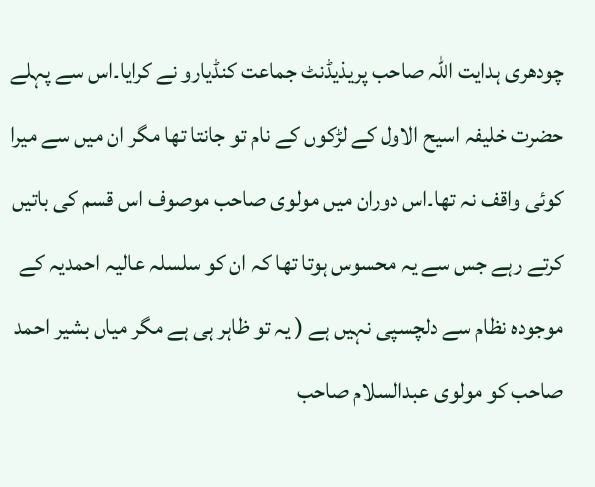چودھری ہدایت اللہ صاحب پریذیڈنٹ جماعت کنڈیارو نے کرایا۔اس سے پہلے حضرت خلیفہ اسیح الاول کے لڑکوں کے نام تو جانتا تھا مگر ان میں سے میرا کوئی واقف نہ تھا۔اس دوران میں مولوی صاحب موصوف اس قسم کی باتیں کرتے رہے جس سے یہ محسوس ہوتا تھا کہ ان کو سلسلہ عالیہ احمدیہ کے موجودہ نظام سے دلچسپی نہیں ہے ( یہ تو ظاہر ہی ہے مگر میاں بشیر احمد صاحب کو مولوی عبدالسلام صاحب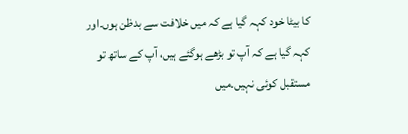کا بیٹا خود کہہ گیا ہے کہ میں خلافت سے بدظن ہوں۔اور کہہ گیا ہے کہ آپ تو بڑھے ہوگئے ہیں، آپ کے ساتھ تو مستقبل کوئی نہیں۔میں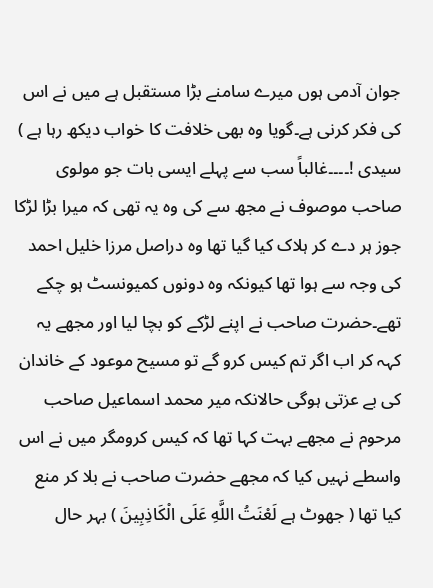جوان آدمی ہوں میرے سامنے بڑا مستقبل ہے میں نے اس کی فکر کرنی ہے۔گویا وہ بھی خلافت کا خواب دیکھ رہا ہے ) سیدی !۔۔۔۔غالباً سب سے پہلے ایسی بات جو مولوی صاحب موصوف نے مجھ سے کی وہ یہ تھی کہ میرا بڑا لڑکا جوز ہر دے کر ہلاک کیا گیا تھا وہ دراصل مرزا خلیل احمد کی وجہ سے ہوا تھا کیونکہ وہ دونوں کمیونسٹ ہو چکے تھے۔حضرت صاحب نے اپنے لڑکے کو بچا لیا اور مجھے یہ کہہ کر اب اگر تم کیس کرو گے تو مسیح موعود کے خاندان کی بے عزتی ہوگی حالانکہ میر محمد اسماعیل صاحب مرحوم نے مجھے بہت کہا تھا کہ کیس کرومگر میں نے اس واسطے نہیں کیا کہ مجھے حضرت صاحب نے بلا کر منع کیا تھا ( جھوٹ ہے لَعْنَتُ اللَّهِ عَلَى الْكَاذِبِينَ ) بہر حال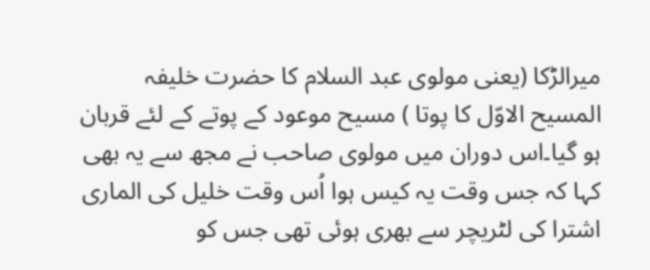میرالڑکا (یعنی مولوی عبد السلام کا حضرت خلیفہ المسیح الاوّل کا پوتا ) مسیح موعود کے پوتے کے لئے قربان ہو گیا۔اس دوران میں مولوی صاحب نے مجھ سے یہ بھی کہا کہ جس وقت یہ کیس ہوا اُس وقت خلیل کی الماری اشترا کی لٹریچر سے بھری ہوئی تھی جس کو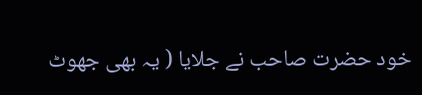خود حضرت صاحب نے جلایا ( یہ بھی جھوٹ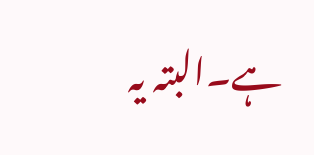ہے۔البتہ یہ